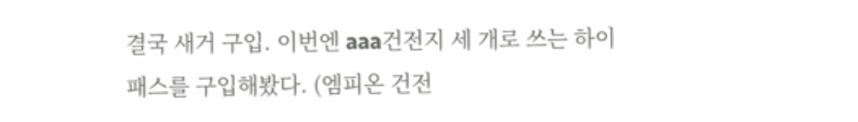결국 새거 구입. 이번엔 aaa건전지 세 개로 쓰는 하이패스를 구입해봤다. (엠피온 건전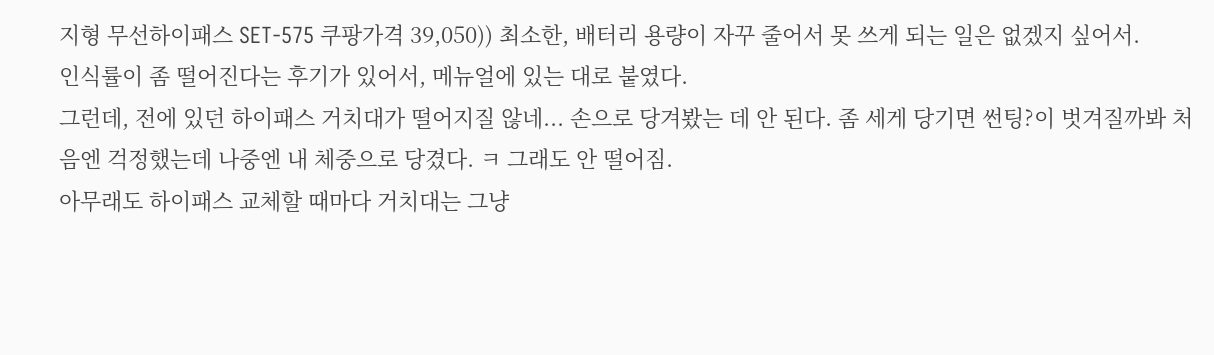지형 무선하이패스 SET-575 쿠팡가격 39,050)) 최소한, 배터리 용량이 자꾸 줄어서 못 쓰게 되는 일은 없겠지 싶어서.
인식률이 좀 떨어진다는 후기가 있어서, 메뉴얼에 있는 대로 붙였다.
그런데, 전에 있던 하이패스 거치대가 떨어지질 않네... 손으로 당겨봤는 데 안 된다. 좀 세게 당기면 썬팅?이 벗겨질까봐 처음엔 걱정했는데 나중엔 내 체중으로 당겼다. ㅋ 그래도 안 떨어짐.
아무래도 하이패스 교체할 때마다 거치대는 그냥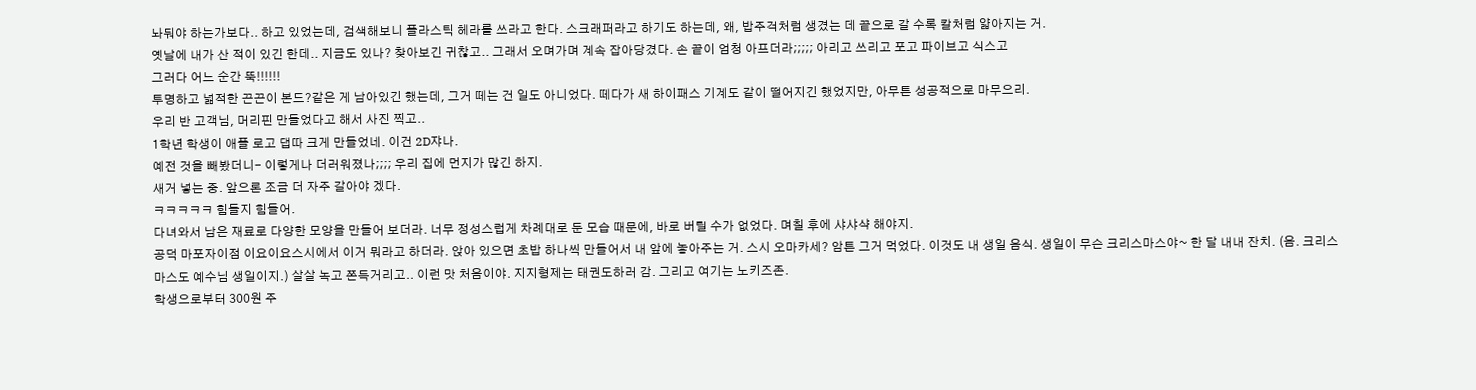놔둬야 하는가보다.. 하고 있었는데, 검색해보니 플라스틱 헤라를 쓰라고 한다. 스크래퍼라고 하기도 하는데, 왜, 밥주걱처럼 생겼는 데 끝으로 갈 수록 칼처럼 얇아지는 거.
옛날에 내가 산 적이 있긴 한데.. 지금도 있나? 찾아보긴 귀찮고.. 그래서 오며가며 계속 잡아당겼다. 손 끝이 엄청 아프더라;;;;; 아리고 쓰리고 포고 파이브고 식스고
그러다 어느 순간 뚝!!!!!!
투명하고 넓적한 끈끈이 본드?같은 게 남아있긴 했는데, 그거 떼는 건 일도 아니었다. 떼다가 새 하이패스 기계도 같이 떨어지긴 했었지만, 아무튼 성공적으로 마무으리.
우리 반 고객님, 머리핀 만들었다고 해서 사진 찍고..
1학년 학생이 애플 로고 댑따 크게 만들었네. 이건 2D쟈나.
예전 것을 빼봤더니- 이렇게나 더러워졌나;;;; 우리 집에 먼지가 많긴 하지.
새거 넣는 중. 앞으론 조금 더 자주 갈아야 겠다.
ㅋㅋㅋㅋㅋ 힘들지 힘들어.
다녀와서 남은 재료로 다양한 모양을 만들어 보더라. 너무 정성스럽게 차례대로 둔 모습 때문에, 바로 버릴 수가 없었다. 며칠 후에 샤샤샥 해야지.
공덕 마포자이점 이요이요스시에서 이거 뭐라고 하더라. 앉아 있으면 초밥 하나씩 만들어서 내 앞에 놓아주는 거. 스시 오마카세? 암튼 그거 먹었다. 이것도 내 생일 음식. 생일이 무슨 크리스마스야~ 한 달 내내 잔치. (음. 크리스마스도 예수님 생일이지.) 살살 녹고 쫀득거리고.. 이런 맛 처음이야. 지지형제는 태권도하러 감. 그리고 여기는 노키즈존.
학생으로부터 300원 주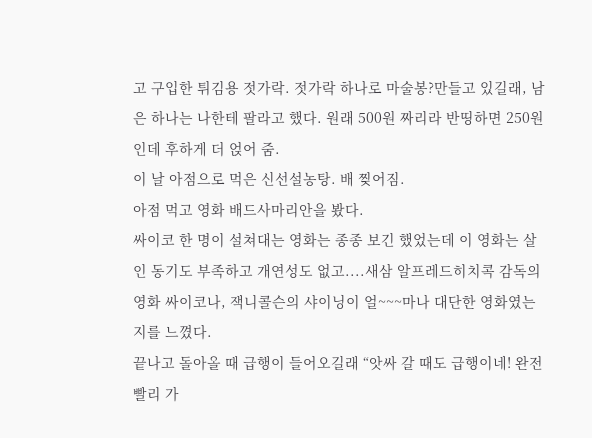고 구입한 튀김용 젓가락. 젓가락 하나로 마술봉?만들고 있길래, 남은 하나는 나한테 팔라고 했다. 원래 500원 짜리라 반띵하면 250원인데 후하게 더 얹어 줌.
이 날 아점으로 먹은 신선설농탕. 배 찢어짐.
아점 먹고 영화 배드사마리안을 봤다.
싸이코 한 명이 설쳐대는 영화는 종종 보긴 했었는데 이 영화는 살인 동기도 부족하고 개연성도 없고....새삼 알프레드히치콕 감독의 영화 싸이코나, 잭니콜슨의 샤이닝이 얼~~~마나 대단한 영화였는지를 느꼈다.
끝나고 돌아올 때 급행이 들어오길래 “앗싸 갈 때도 급행이네! 완전 빨리 가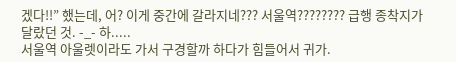겠다!!” 했는데, 어? 이게 중간에 갈라지네??? 서울역???????? 급행 종착지가 달랐던 것. -_- 하.....
서울역 아울렛이라도 가서 구경할까 하다가 힘들어서 귀가.